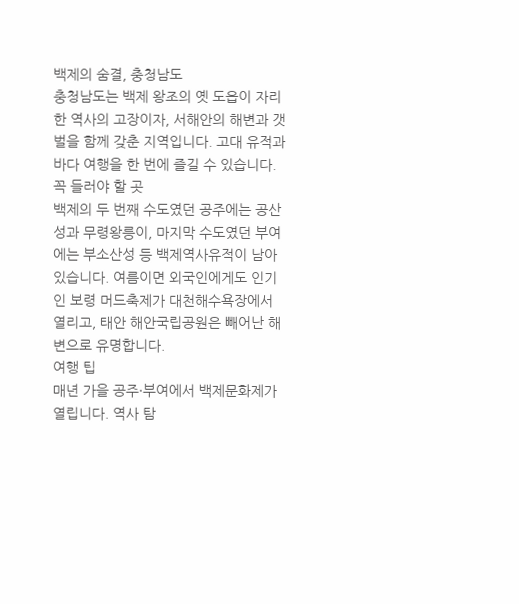백제의 숨결, 충청남도
충청남도는 백제 왕조의 옛 도읍이 자리한 역사의 고장이자, 서해안의 해변과 갯벌을 함께 갖춘 지역입니다. 고대 유적과 바다 여행을 한 번에 즐길 수 있습니다.
꼭 들러야 할 곳
백제의 두 번째 수도였던 공주에는 공산성과 무령왕릉이, 마지막 수도였던 부여에는 부소산성 등 백제역사유적이 남아 있습니다. 여름이면 외국인에게도 인기인 보령 머드축제가 대천해수욕장에서 열리고, 태안 해안국립공원은 빼어난 해변으로 유명합니다.
여행 팁
매년 가을 공주·부여에서 백제문화제가 열립니다. 역사 탐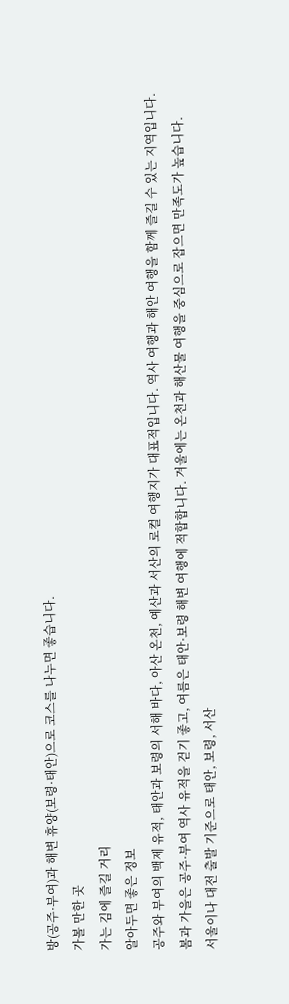방(공주·부여)과 해변 휴양(보령·태안)으로 코스를 나누면 좋습니다.
가볼 만한 곳
가는 김에 즐길 거리
알아두면 좋은 정보
공주와 부여의 백제 유적, 태안과 보령의 서해 바다, 아산 온천, 예산과 서산의 로컬 여행지가 대표적입니다. 역사 여행과 해안 여행을 함께 즐길 수 있는 지역입니다.
봄과 가을은 공주·부여 역사 유적을 걷기 좋고, 여름은 태안·보령 해변 여행에 적합합니다. 겨울에는 온천과 해산물 여행을 중심으로 잡으면 만족도가 높습니다.
서울이나 대전 출발 기준으로 태안, 보령, 서산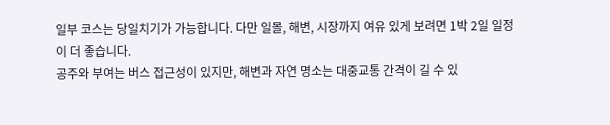일부 코스는 당일치기가 가능합니다. 다만 일몰, 해변, 시장까지 여유 있게 보려면 1박 2일 일정이 더 좋습니다.
공주와 부여는 버스 접근성이 있지만, 해변과 자연 명소는 대중교통 간격이 길 수 있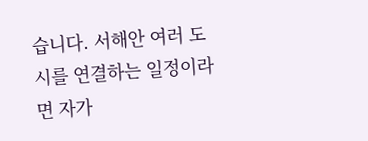습니다. 서해안 여러 도시를 연결하는 일정이라면 자가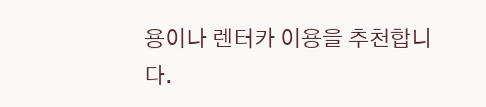용이나 렌터카 이용을 추천합니다.